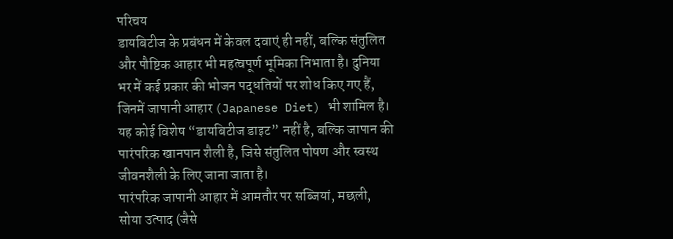परिचय
डायबिटीज के प्रबंधन में केवल दवाएं ही नहीं, बल्कि संतुलित और पौष्टिक आहार भी महत्वपूर्ण भूमिका निभाता है। दुनिया भर में कई प्रकार की भोजन पद्धतियों पर शोध किए गए हैं, जिनमें जापानी आहार (Japanese Diet) भी शामिल है। यह कोई विशेष “डायबिटीज डाइट” नहीं है, बल्कि जापान की पारंपरिक खानपान शैली है, जिसे संतुलित पोषण और स्वस्थ जीवनशैली के लिए जाना जाता है।
पारंपरिक जापानी आहार में आमतौर पर सब्जियां, मछली, सोया उत्पाद (जैसे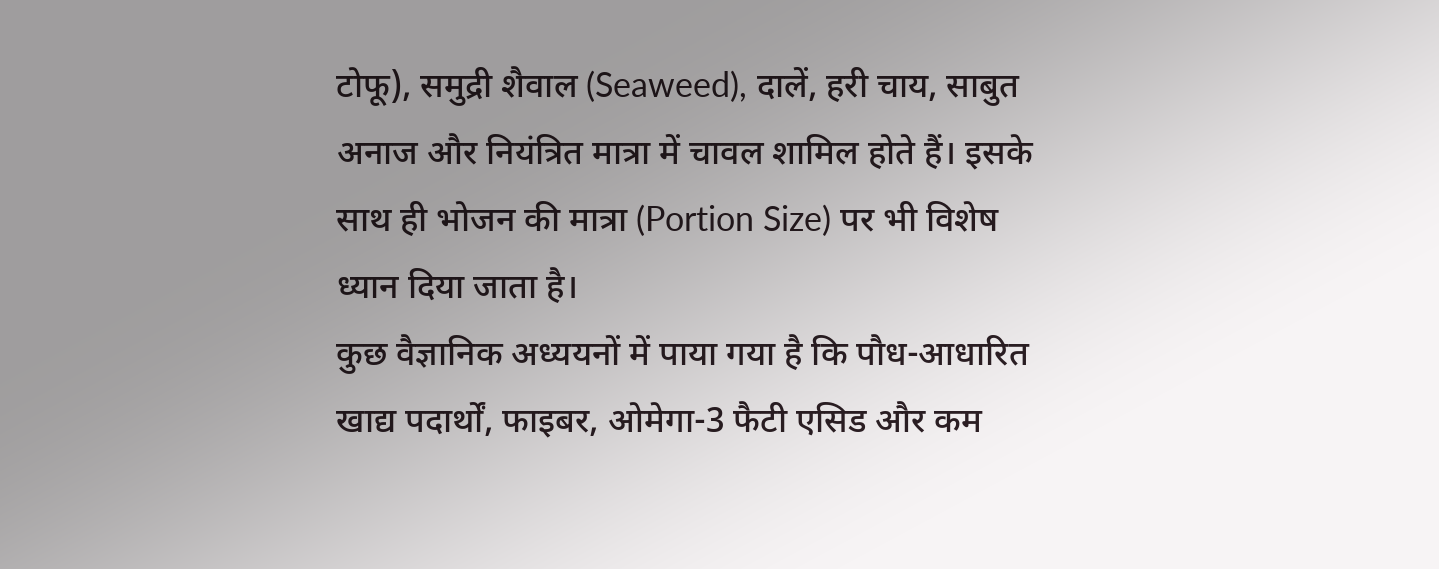टोफू), समुद्री शैवाल (Seaweed), दालें, हरी चाय, साबुत अनाज और नियंत्रित मात्रा में चावल शामिल होते हैं। इसके साथ ही भोजन की मात्रा (Portion Size) पर भी विशेष ध्यान दिया जाता है।
कुछ वैज्ञानिक अध्ययनों में पाया गया है कि पौध-आधारित खाद्य पदार्थों, फाइबर, ओमेगा-3 फैटी एसिड और कम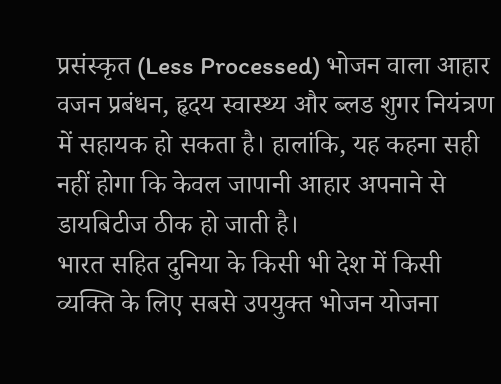प्रसंस्कृत (Less Processed) भोजन वाला आहार वजन प्रबंधन, हृदय स्वास्थ्य और ब्लड शुगर नियंत्रण में सहायक हो सकता है। हालांकि, यह कहना सही नहीं होगा कि केवल जापानी आहार अपनाने से डायबिटीज ठीक हो जाती है।
भारत सहित दुनिया के किसी भी देश में किसी व्यक्ति के लिए सबसे उपयुक्त भोजन योजना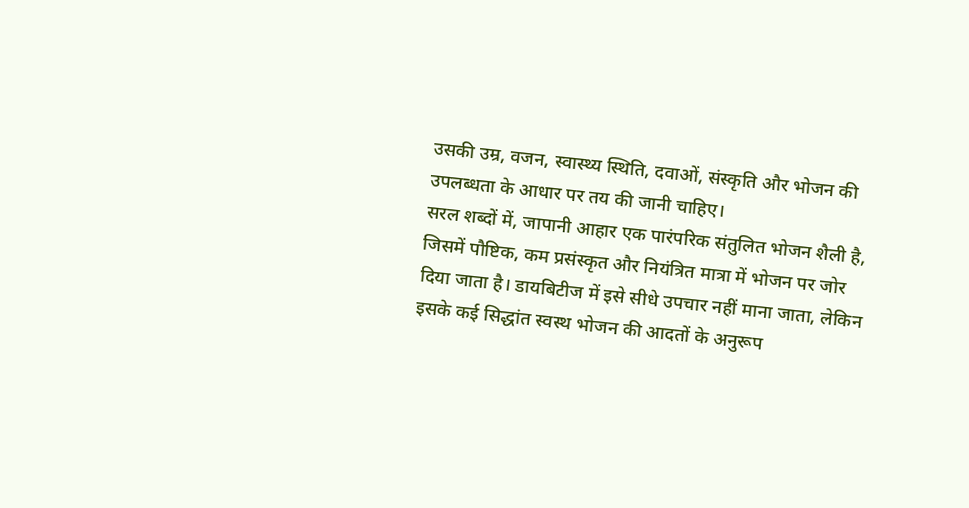उसकी उम्र, वजन, स्वास्थ्य स्थिति, दवाओं, संस्कृति और भोजन की उपलब्धता के आधार पर तय की जानी चाहिए।
सरल शब्दों में, जापानी आहार एक पारंपरिक संतुलित भोजन शैली है, जिसमें पौष्टिक, कम प्रसंस्कृत और नियंत्रित मात्रा में भोजन पर जोर दिया जाता है। डायबिटीज में इसे सीधे उपचार नहीं माना जाता, लेकिन इसके कई सिद्धांत स्वस्थ भोजन की आदतों के अनुरूप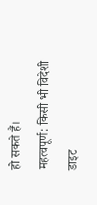हो सकते हैं।
महत्वपूर्ण: किसी भी विदेशी डाइट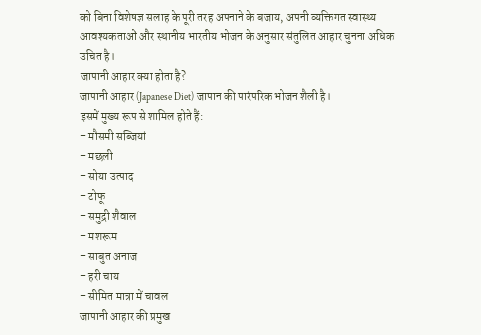को बिना विशेषज्ञ सलाह के पूरी तरह अपनाने के बजाय, अपनी व्यक्तिगत स्वास्थ्य आवश्यकताओं और स्थानीय भारतीय भोजन के अनुसार संतुलित आहार चुनना अधिक उचित है।
जापानी आहार क्या होता है?
जापानी आहार (Japanese Diet) जापान की पारंपरिक भोजन शैली है।
इसमें मुख्य रूप से शामिल होते हैं:
- मौसमी सब्जियां
- मछली
- सोया उत्पाद
- टोफू
- समुद्री शैवाल
- मशरूम
- साबुत अनाज
- हरी चाय
- सीमित मात्रा में चावल
जापानी आहार की प्रमुख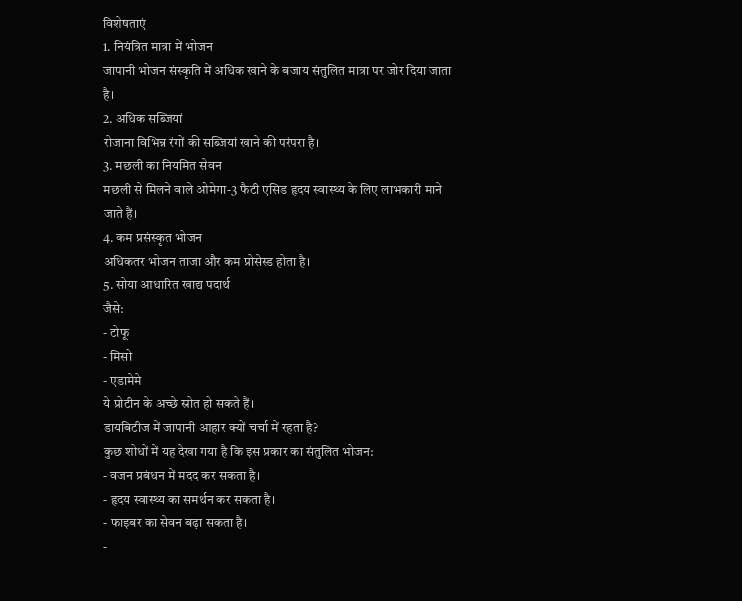विशेषताएं
1. नियंत्रित मात्रा में भोजन
जापानी भोजन संस्कृति में अधिक खाने के बजाय संतुलित मात्रा पर जोर दिया जाता है।
2. अधिक सब्जियां
रोजाना विभिन्न रंगों की सब्जियां खाने की परंपरा है।
3. मछली का नियमित सेवन
मछली से मिलने वाले ओमेगा-3 फैटी एसिड हृदय स्वास्थ्य के लिए लाभकारी माने जाते हैं।
4. कम प्रसंस्कृत भोजन
अधिकतर भोजन ताजा और कम प्रोसेस्ड होता है।
5. सोया आधारित खाद्य पदार्थ
जैसे:
- टोफू
- मिसो
- एडामेमे
ये प्रोटीन के अच्छे स्रोत हो सकते हैं।
डायबिटीज में जापानी आहार क्यों चर्चा में रहता है?
कुछ शोधों में यह देखा गया है कि इस प्रकार का संतुलित भोजन:
- वजन प्रबंधन में मदद कर सकता है।
- हृदय स्वास्थ्य का समर्थन कर सकता है।
- फाइबर का सेवन बढ़ा सकता है।
-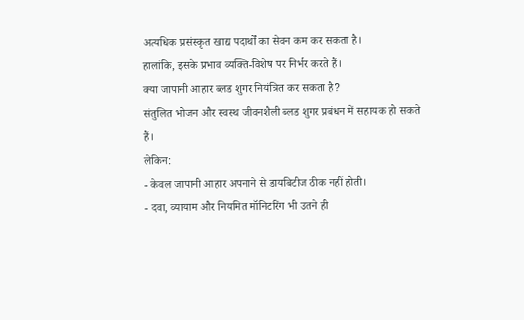अत्यधिक प्रसंस्कृत खाद्य पदार्थों का सेवन कम कर सकता है।
हालांकि, इसके प्रभाव व्यक्ति-विशेष पर निर्भर करते हैं।
क्या जापानी आहार ब्लड शुगर नियंत्रित कर सकता है?
संतुलित भोजन और स्वस्थ जीवनशैली ब्लड शुगर प्रबंधन में सहायक हो सकते हैं।
लेकिन:
- केवल जापानी आहार अपनाने से डायबिटीज ठीक नहीं होती।
- दवा, व्यायाम और नियमित मॉनिटरिंग भी उतने ही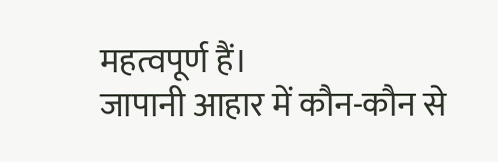महत्वपूर्ण हैं।
जापानी आहार में कौन-कौन से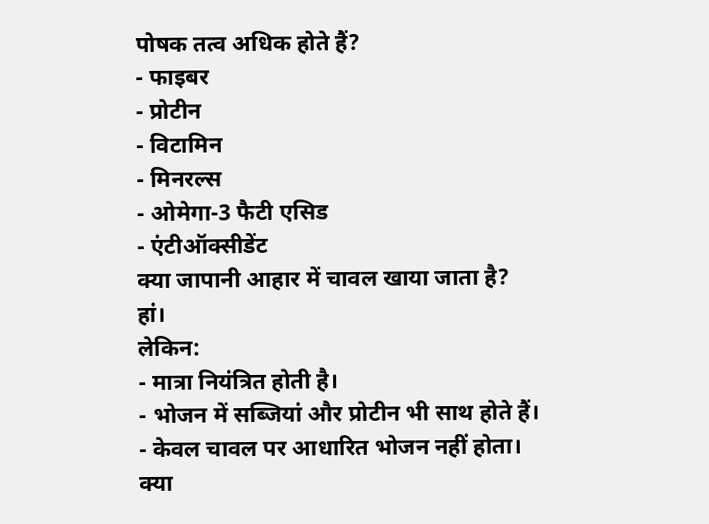पोषक तत्व अधिक होते हैं?
- फाइबर
- प्रोटीन
- विटामिन
- मिनरल्स
- ओमेगा-3 फैटी एसिड
- एंटीऑक्सीडेंट
क्या जापानी आहार में चावल खाया जाता है?
हां।
लेकिन:
- मात्रा नियंत्रित होती है।
- भोजन में सब्जियां और प्रोटीन भी साथ होते हैं।
- केवल चावल पर आधारित भोजन नहीं होता।
क्या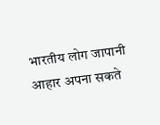भारतीय लोग जापानी आहार अपना सकते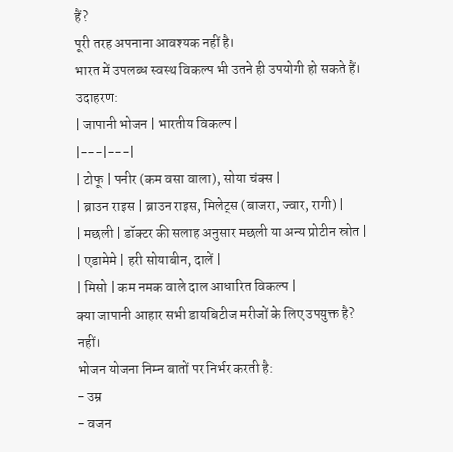हैं?
पूरी तरह अपनाना आवश्यक नहीं है।
भारत में उपलब्ध स्वस्थ विकल्प भी उतने ही उपयोगी हो सकते हैं।
उदाहरण:
| जापानी भोजन | भारतीय विकल्प |
|---|---|
| टोफू | पनीर (कम वसा वाला), सोया चंक्स |
| ब्राउन राइस | ब्राउन राइस, मिलेट्स (बाजरा, ज्वार, रागी) |
| मछली | डॉक्टर की सलाह अनुसार मछली या अन्य प्रोटीन स्रोत |
| एडामेमे | हरी सोयाबीन, दालें |
| मिसो | कम नमक वाले दाल आधारित विकल्प |
क्या जापानी आहार सभी डायबिटीज मरीजों के लिए उपयुक्त है?
नहीं।
भोजन योजना निम्न बातों पर निर्भर करती है:
- उम्र
- वजन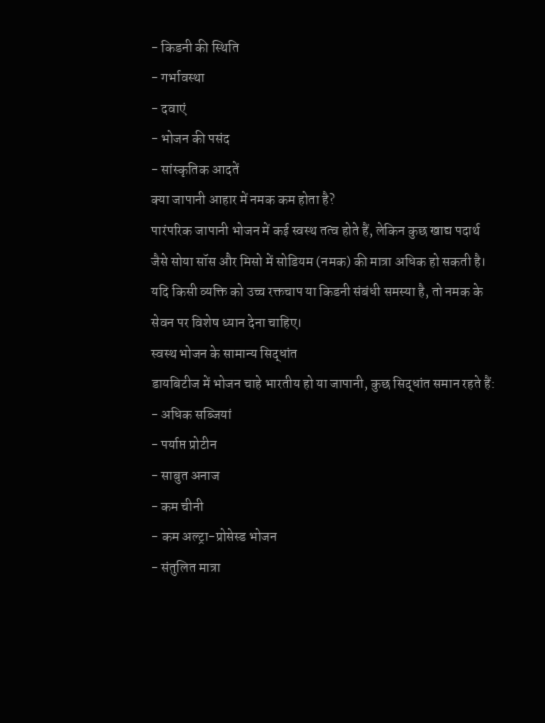- किडनी की स्थिति
- गर्भावस्था
- दवाएं
- भोजन की पसंद
- सांस्कृतिक आदतें
क्या जापानी आहार में नमक कम होता है?
पारंपरिक जापानी भोजन में कई स्वस्थ तत्व होते हैं, लेकिन कुछ खाद्य पदार्थ जैसे सोया सॉस और मिसो में सोडियम (नमक) की मात्रा अधिक हो सकती है।
यदि किसी व्यक्ति को उच्च रक्तचाप या किडनी संबंधी समस्या है, तो नमक के सेवन पर विशेष ध्यान देना चाहिए।
स्वस्थ भोजन के सामान्य सिद्धांत
डायबिटीज में भोजन चाहे भारतीय हो या जापानी, कुछ सिद्धांत समान रहते हैं:
- अधिक सब्जियां
- पर्याप्त प्रोटीन
- साबुत अनाज
- कम चीनी
- कम अल्ट्रा-प्रोसेस्ड भोजन
- संतुलित मात्रा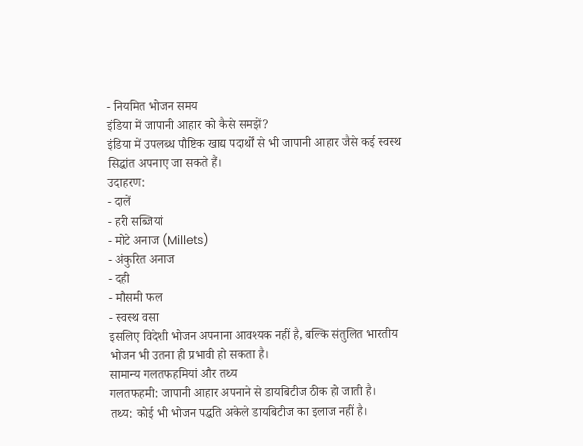- नियमित भोजन समय
इंडिया में जापानी आहार को कैसे समझें?
इंडिया में उपलब्ध पौष्टिक खाद्य पदार्थों से भी जापानी आहार जैसे कई स्वस्थ सिद्धांत अपनाए जा सकते हैं।
उदाहरण:
- दालें
- हरी सब्जियां
- मोटे अनाज (Millets)
- अंकुरित अनाज
- दही
- मौसमी फल
- स्वस्थ वसा
इसलिए विदेशी भोजन अपनाना आवश्यक नहीं है, बल्कि संतुलित भारतीय भोजन भी उतना ही प्रभावी हो सकता है।
सामान्य गलतफहमियां और तथ्य
गलतफहमी: जापानी आहार अपनाने से डायबिटीज ठीक हो जाती है।
तथ्य: कोई भी भोजन पद्धति अकेले डायबिटीज का इलाज नहीं है।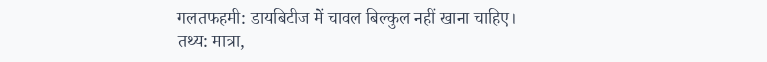गलतफहमी: डायबिटीज में चावल बिल्कुल नहीं खाना चाहिए।
तथ्य: मात्रा,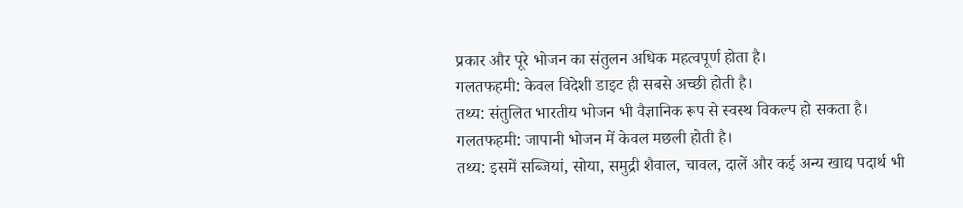प्रकार और पूरे भोजन का संतुलन अधिक महत्वपूर्ण होता है।
गलतफहमी: केवल विदेशी डाइट ही सबसे अच्छी होती है।
तथ्य: संतुलित भारतीय भोजन भी वैज्ञानिक रूप से स्वस्थ विकल्प हो सकता है।
गलतफहमी: जापानी भोजन में केवल मछली होती है।
तथ्य: इसमें सब्जियां, सोया, समुद्री शैवाल, चावल, दालें और कई अन्य खाद्य पदार्थ भी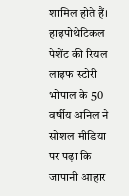शामिल होते हैं।
हाइपोथेटिकल पेशेंट की रियल लाइफ स्टोरी
भोपाल के 50 वर्षीय अनिल ने सोशल मीडिया पर पढ़ा कि जापानी आहार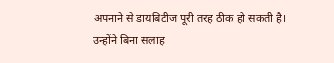अपनाने से डायबिटीज पूरी तरह ठीक हो सकती है। उन्होंने बिना सलाह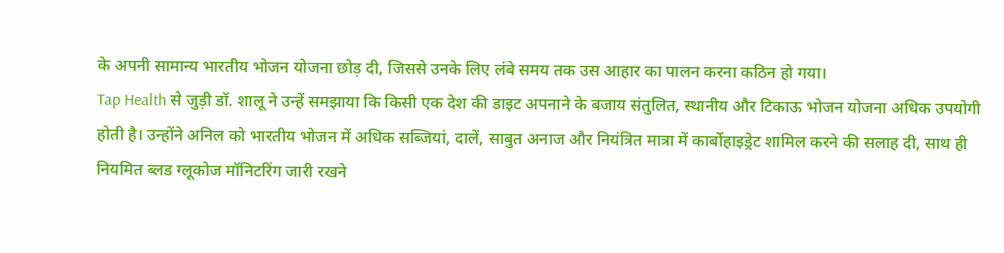के अपनी सामान्य भारतीय भोजन योजना छोड़ दी, जिससे उनके लिए लंबे समय तक उस आहार का पालन करना कठिन हो गया।
Tap Health से जुड़ी डॉ. शालू ने उन्हें समझाया कि किसी एक देश की डाइट अपनाने के बजाय संतुलित, स्थानीय और टिकाऊ भोजन योजना अधिक उपयोगी होती है। उन्होंने अनिल को भारतीय भोजन में अधिक सब्जियां, दालें, साबुत अनाज और नियंत्रित मात्रा में कार्बोहाइड्रेट शामिल करने की सलाह दी, साथ ही नियमित ब्लड ग्लूकोज मॉनिटरिंग जारी रखने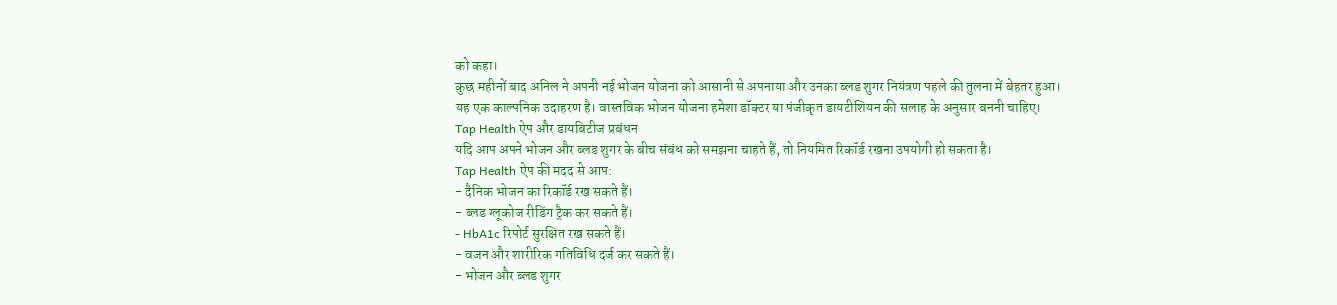को कहा।
कुछ महीनों बाद अनिल ने अपनी नई भोजन योजना को आसानी से अपनाया और उनका ब्लड शुगर नियंत्रण पहले की तुलना में बेहतर हुआ।
यह एक काल्पनिक उदाहरण है। वास्तविक भोजन योजना हमेशा डॉक्टर या पंजीकृत डायटीशियन की सलाह के अनुसार बननी चाहिए।
Tap Health ऐप और डायबिटीज प्रबंधन
यदि आप अपने भोजन और ब्लड शुगर के बीच संबंध को समझना चाहते हैं, तो नियमित रिकॉर्ड रखना उपयोगी हो सकता है।
Tap Health ऐप की मदद से आप:
- दैनिक भोजन का रिकॉर्ड रख सकते हैं।
- ब्लड ग्लूकोज रीडिंग ट्रैक कर सकते हैं।
- HbA1c रिपोर्ट सुरक्षित रख सकते हैं।
- वजन और शारीरिक गतिविधि दर्ज कर सकते हैं।
- भोजन और ब्लड शुगर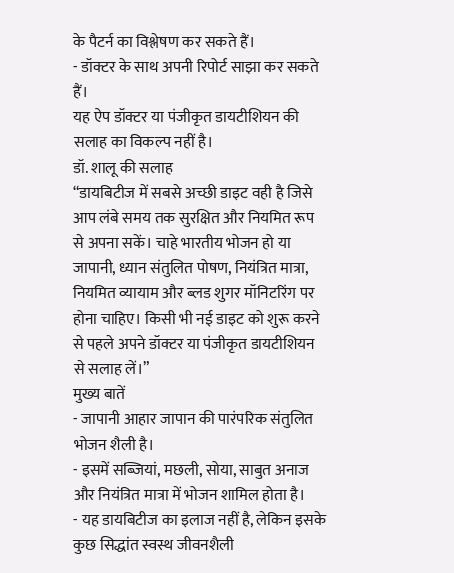के पैटर्न का विश्लेषण कर सकते हैं।
- डॉक्टर के साथ अपनी रिपोर्ट साझा कर सकते हैं।
यह ऐप डॉक्टर या पंजीकृत डायटीशियन की सलाह का विकल्प नहीं है।
डॉ. शालू की सलाह
“डायबिटीज में सबसे अच्छी डाइट वही है जिसे आप लंबे समय तक सुरक्षित और नियमित रूप से अपना सकें। चाहे भारतीय भोजन हो या जापानी, ध्यान संतुलित पोषण, नियंत्रित मात्रा, नियमित व्यायाम और ब्लड शुगर मॉनिटरिंग पर होना चाहिए। किसी भी नई डाइट को शुरू करने से पहले अपने डॉक्टर या पंजीकृत डायटीशियन से सलाह लें।”
मुख्य बातें
- जापानी आहार जापान की पारंपरिक संतुलित भोजन शैली है।
- इसमें सब्जियां, मछली, सोया, साबुत अनाज और नियंत्रित मात्रा में भोजन शामिल होता है।
- यह डायबिटीज का इलाज नहीं है, लेकिन इसके कुछ सिद्धांत स्वस्थ जीवनशैली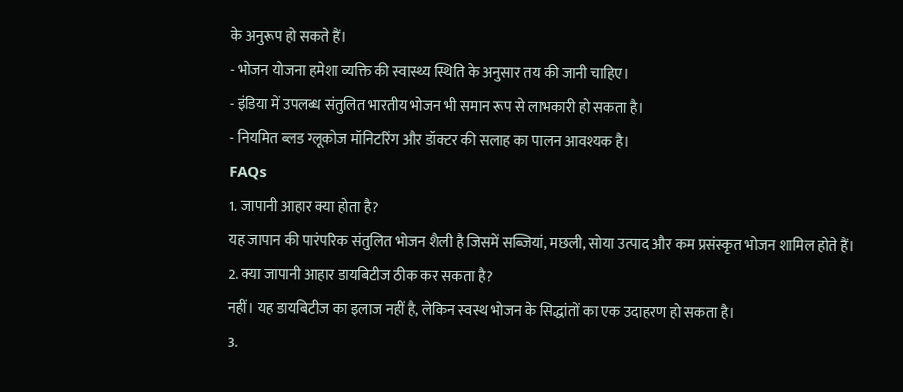के अनुरूप हो सकते हैं।
- भोजन योजना हमेशा व्यक्ति की स्वास्थ्य स्थिति के अनुसार तय की जानी चाहिए।
- इंडिया में उपलब्ध संतुलित भारतीय भोजन भी समान रूप से लाभकारी हो सकता है।
- नियमित ब्लड ग्लूकोज मॉनिटरिंग और डॉक्टर की सलाह का पालन आवश्यक है।
FAQs
1. जापानी आहार क्या होता है?
यह जापान की पारंपरिक संतुलित भोजन शैली है जिसमें सब्जियां, मछली, सोया उत्पाद और कम प्रसंस्कृत भोजन शामिल होते हैं।
2. क्या जापानी आहार डायबिटीज ठीक कर सकता है?
नहीं। यह डायबिटीज का इलाज नहीं है, लेकिन स्वस्थ भोजन के सिद्धांतों का एक उदाहरण हो सकता है।
3.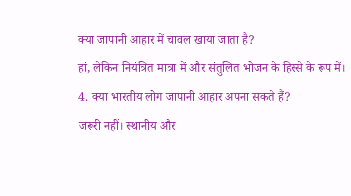क्या जापानी आहार में चावल खाया जाता है?
हां, लेकिन नियंत्रित मात्रा में और संतुलित भोजन के हिस्से के रूप में।
4. क्या भारतीय लोग जापानी आहार अपना सकते हैं?
जरूरी नहीं। स्थानीय और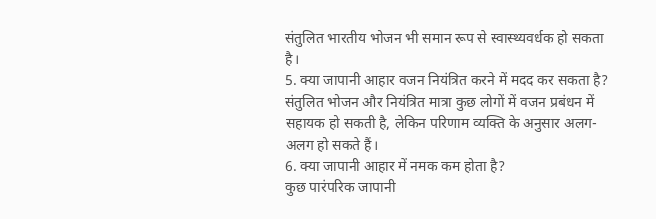संतुलित भारतीय भोजन भी समान रूप से स्वास्थ्यवर्धक हो सकता है।
5. क्या जापानी आहार वजन नियंत्रित करने में मदद कर सकता है?
संतुलित भोजन और नियंत्रित मात्रा कुछ लोगों में वजन प्रबंधन में सहायक हो सकती है, लेकिन परिणाम व्यक्ति के अनुसार अलग-अलग हो सकते हैं।
6. क्या जापानी आहार में नमक कम होता है?
कुछ पारंपरिक जापानी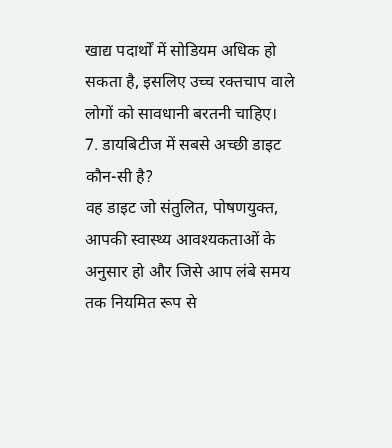खाद्य पदार्थों में सोडियम अधिक हो सकता है, इसलिए उच्च रक्तचाप वाले लोगों को सावधानी बरतनी चाहिए।
7. डायबिटीज में सबसे अच्छी डाइट कौन-सी है?
वह डाइट जो संतुलित, पोषणयुक्त, आपकी स्वास्थ्य आवश्यकताओं के अनुसार हो और जिसे आप लंबे समय तक नियमित रूप से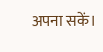अपना सकें।